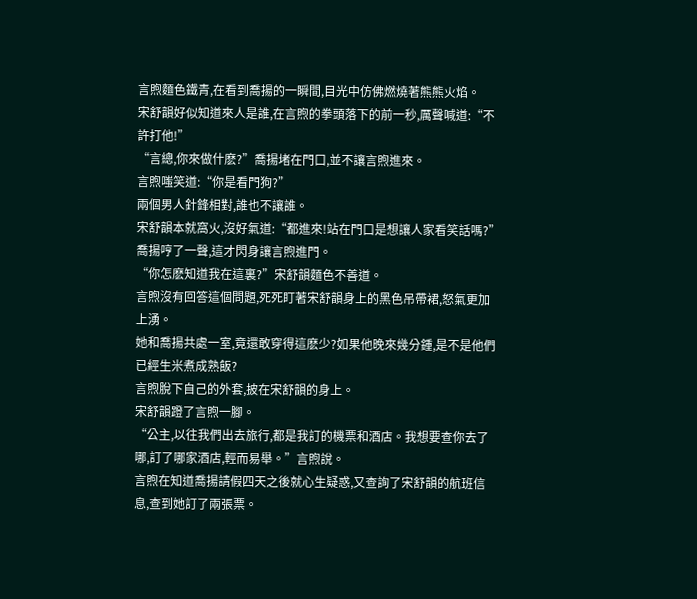言煦麵色鐵青,在看到喬揚的一瞬間,目光中仿佛燃燒著熊熊火焰。
宋舒韻好似知道來人是誰,在言煦的拳頭落下的前一秒,厲聲喊道:“不許打他!”
“言總,你來做什麽?”喬揚堵在門口,並不讓言煦進來。
言煦嗤笑道:“你是看門狗?”
兩個男人針鋒相對,誰也不讓誰。
宋舒韻本就窩火,沒好氣道:“都進來!站在門口是想讓人家看笑話嗎?”
喬揚哼了一聲,這才閃身讓言煦進門。
“你怎麽知道我在這裏?”宋舒韻麵色不善道。
言煦沒有回答這個問題,死死盯著宋舒韻身上的黑色吊帶裙,怒氣更加上湧。
她和喬揚共處一室,竟還敢穿得這麽少?如果他晚來幾分鍾,是不是他們已經生米煮成熟飯?
言煦脫下自己的外套,披在宋舒韻的身上。
宋舒韻蹬了言煦一腳。
“公主,以往我們出去旅行,都是我訂的機票和酒店。我想要查你去了哪,訂了哪家酒店,輕而易舉。”言煦說。
言煦在知道喬揚請假四天之後就心生疑惑,又查詢了宋舒韻的航班信息,查到她訂了兩張票。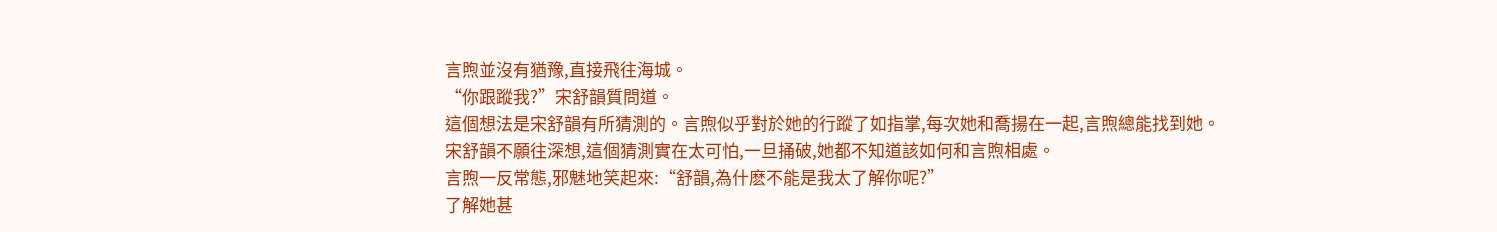言煦並沒有猶豫,直接飛往海城。
“你跟蹤我?”宋舒韻質問道。
這個想法是宋舒韻有所猜測的。言煦似乎對於她的行蹤了如指掌,每次她和喬揚在一起,言煦總能找到她。
宋舒韻不願往深想,這個猜測實在太可怕,一旦捅破,她都不知道該如何和言煦相處。
言煦一反常態,邪魅地笑起來:“舒韻,為什麽不能是我太了解你呢?”
了解她甚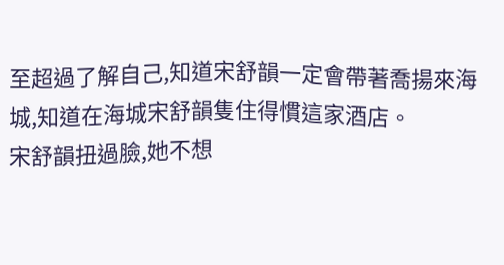至超過了解自己,知道宋舒韻一定會帶著喬揚來海城,知道在海城宋舒韻隻住得慣這家酒店。
宋舒韻扭過臉,她不想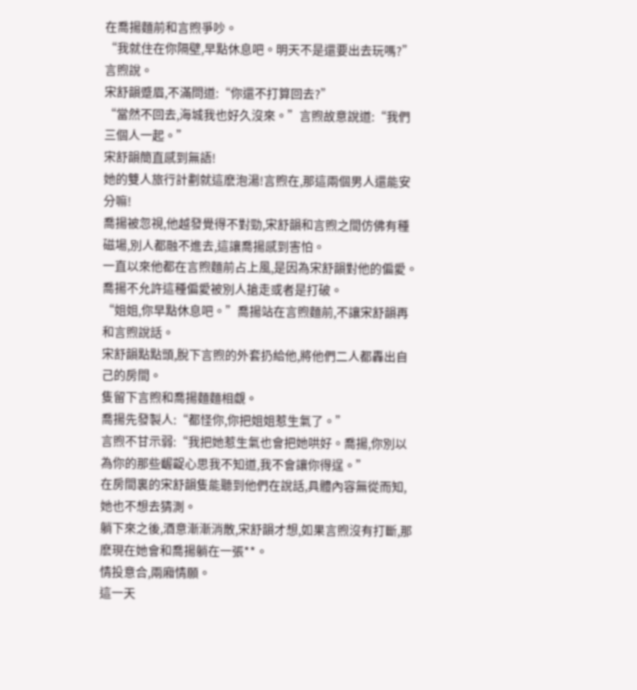在喬揚麵前和言煦爭吵。
“我就住在你隔壁,早點休息吧。明天不是還要出去玩嗎?”言煦說。
宋舒韻蹙眉,不滿問道:“你還不打算回去?”
“當然不回去,海城我也好久沒來。”言煦故意說道:“我們三個人一起。”
宋舒韻簡直感到無語!
她的雙人旅行計劃就這麽泡湯!言煦在,那這兩個男人還能安分嘛!
喬揚被忽視,他越發覺得不對勁,宋舒韻和言煦之間仿佛有種磁場,別人都融不進去,這讓喬揚感到害怕。
一直以來他都在言煦麵前占上風,是因為宋舒韻對他的偏愛。喬揚不允許這種偏愛被別人搶走或者是打破。
“姐姐,你早點休息吧。”喬揚站在言煦麵前,不讓宋舒韻再和言煦說話。
宋舒韻點點頭,脫下言煦的外套扔給他,將他們二人都轟出自己的房間。
隻留下言煦和喬揚麵麵相覷。
喬揚先發製人:“都怪你,你把姐姐惹生氣了。”
言煦不甘示弱:“我把她惹生氣也會把她哄好。喬揚,你別以為你的那些齷齪心思我不知道,我不會讓你得逞。”
在房間裏的宋舒韻隻能聽到他們在說話,具體內容無從而知,她也不想去猜測。
躺下來之後,酒意漸漸消散,宋舒韻才想,如果言煦沒有打斷,那麽現在她會和喬揚躺在一張**。
情投意合,兩廂情願。
這一天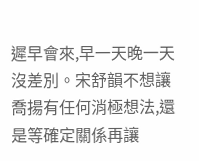遲早會來,早一天晚一天沒差別。宋舒韻不想讓喬揚有任何消極想法,還是等確定關係再讓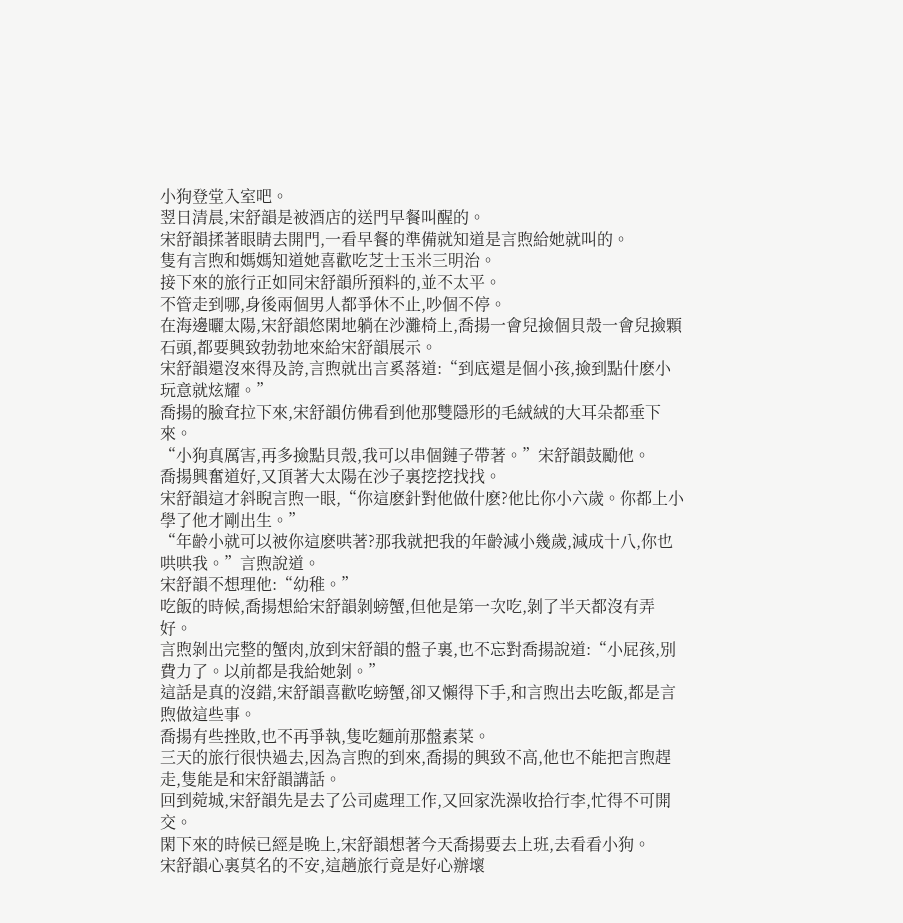小狗登堂入室吧。
翌日清晨,宋舒韻是被酒店的送門早餐叫醒的。
宋舒韻揉著眼睛去開門,一看早餐的準備就知道是言煦給她就叫的。
隻有言煦和媽媽知道她喜歡吃芝士玉米三明治。
接下來的旅行正如同宋舒韻所預料的,並不太平。
不管走到哪,身後兩個男人都爭休不止,吵個不停。
在海邊曬太陽,宋舒韻悠閑地躺在沙灘椅上,喬揚一會兒撿個貝殼一會兒撿顆石頭,都要興致勃勃地來給宋舒韻展示。
宋舒韻還沒來得及誇,言煦就出言奚落道:“到底還是個小孩,撿到點什麽小玩意就炫耀。”
喬揚的臉耷拉下來,宋舒韻仿佛看到他那雙隱形的毛絨絨的大耳朵都垂下來。
“小狗真厲害,再多撿點貝殼,我可以串個鏈子帶著。”宋舒韻鼓勵他。
喬揚興奮道好,又頂著大太陽在沙子裏挖挖找找。
宋舒韻這才斜睨言煦一眼,“你這麽針對他做什麽?他比你小六歲。你都上小學了他才剛出生。”
“年齡小就可以被你這麽哄著?那我就把我的年齡減小幾歲,減成十八,你也哄哄我。”言煦說道。
宋舒韻不想理他:“幼稚。”
吃飯的時候,喬揚想給宋舒韻剝螃蟹,但他是第一次吃,剝了半天都沒有弄好。
言煦剝出完整的蟹肉,放到宋舒韻的盤子裏,也不忘對喬揚說道:“小屁孩,別費力了。以前都是我給她剝。”
這話是真的沒錯,宋舒韻喜歡吃螃蟹,卻又懶得下手,和言煦出去吃飯,都是言煦做這些事。
喬揚有些挫敗,也不再爭執,隻吃麵前那盤素菜。
三天的旅行很快過去,因為言煦的到來,喬揚的興致不高,他也不能把言煦趕走,隻能是和宋舒韻講話。
回到菀城,宋舒韻先是去了公司處理工作,又回家洗澡收拾行李,忙得不可開交。
閑下來的時候已經是晚上,宋舒韻想著今天喬揚要去上班,去看看小狗。
宋舒韻心裏莫名的不安,這趟旅行竟是好心辦壞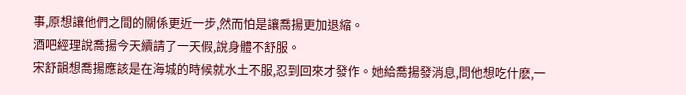事,原想讓他們之間的關係更近一步,然而怕是讓喬揚更加退縮。
酒吧經理說喬揚今天續請了一天假,說身體不舒服。
宋舒韻想喬揚應該是在海城的時候就水土不服,忍到回來才發作。她給喬揚發消息,問他想吃什麽,一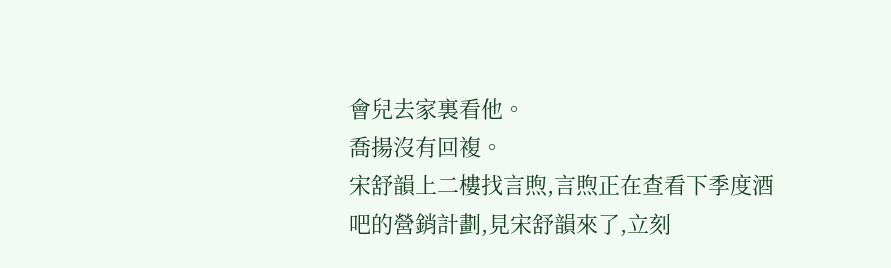會兒去家裏看他。
喬揚沒有回複。
宋舒韻上二樓找言煦,言煦正在查看下季度酒吧的營銷計劃,見宋舒韻來了,立刻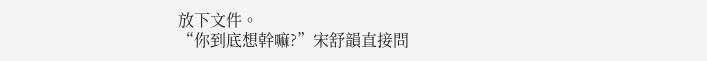放下文件。
“你到底想幹嘛?”宋舒韻直接問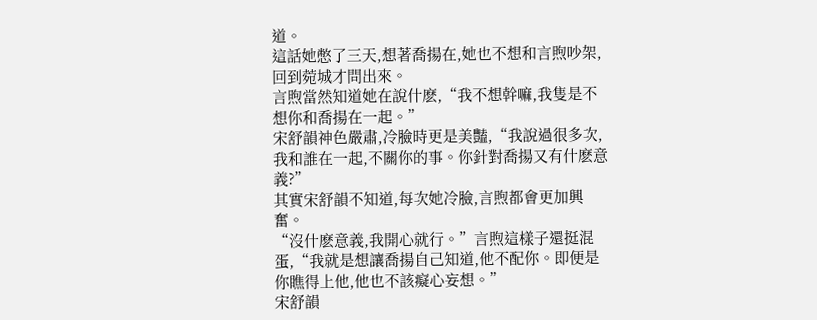道。
這話她憋了三天,想著喬揚在,她也不想和言煦吵架,回到菀城才問出來。
言煦當然知道她在說什麽,“我不想幹嘛,我隻是不想你和喬揚在一起。”
宋舒韻神色嚴肅,冷臉時更是美豔,“我說過很多次,我和誰在一起,不關你的事。你針對喬揚又有什麽意義?”
其實宋舒韻不知道,每次她冷臉,言煦都會更加興奮。
“沒什麽意義,我開心就行。”言煦這樣子還挺混蛋,“我就是想讓喬揚自己知道,他不配你。即便是你瞧得上他,他也不該癡心妄想。”
宋舒韻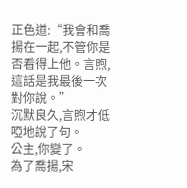正色道:“我會和喬揚在一起,不管你是否看得上他。言煦,這話是我最後一次對你說。”
沉默良久,言煦才低啞地說了句。
公主,你變了。
為了喬揚,宋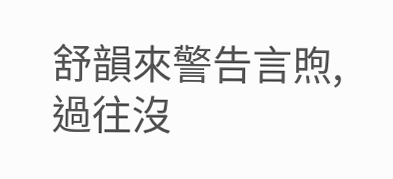舒韻來警告言煦,過往沒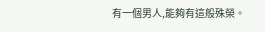有一個男人,能夠有這般殊榮。